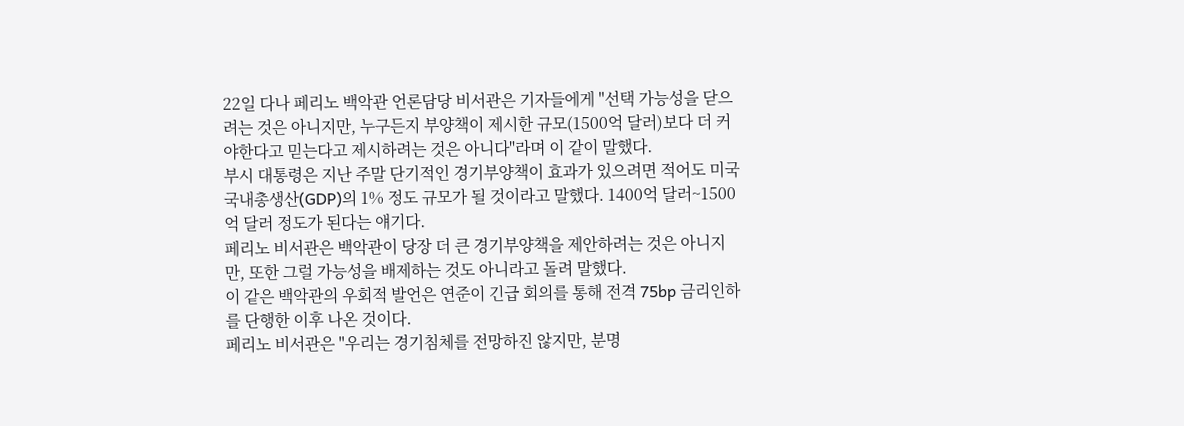22일 다나 페리노 백악관 언론담당 비서관은 기자들에게 "선택 가능성을 닫으려는 것은 아니지만, 누구든지 부양책이 제시한 규모(1500억 달러)보다 더 커야한다고 믿는다고 제시하려는 것은 아니다"라며 이 같이 말했다.
부시 대통령은 지난 주말 단기적인 경기부양책이 효과가 있으려면 적어도 미국 국내총생산(GDP)의 1% 정도 규모가 될 것이라고 말했다. 1400억 달러~1500억 달러 정도가 된다는 얘기다.
페리노 비서관은 백악관이 당장 더 큰 경기부양책을 제안하려는 것은 아니지만, 또한 그럴 가능성을 배제하는 것도 아니라고 돌려 말했다.
이 같은 백악관의 우회적 발언은 연준이 긴급 회의를 통해 전격 75bp 금리인하를 단행한 이후 나온 것이다.
페리노 비서관은 "우리는 경기침체를 전망하진 않지만, 분명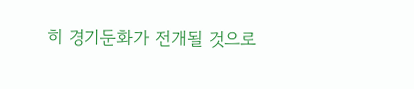히 경기둔화가 전개될 것으로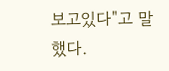보고있다"고 말했다.